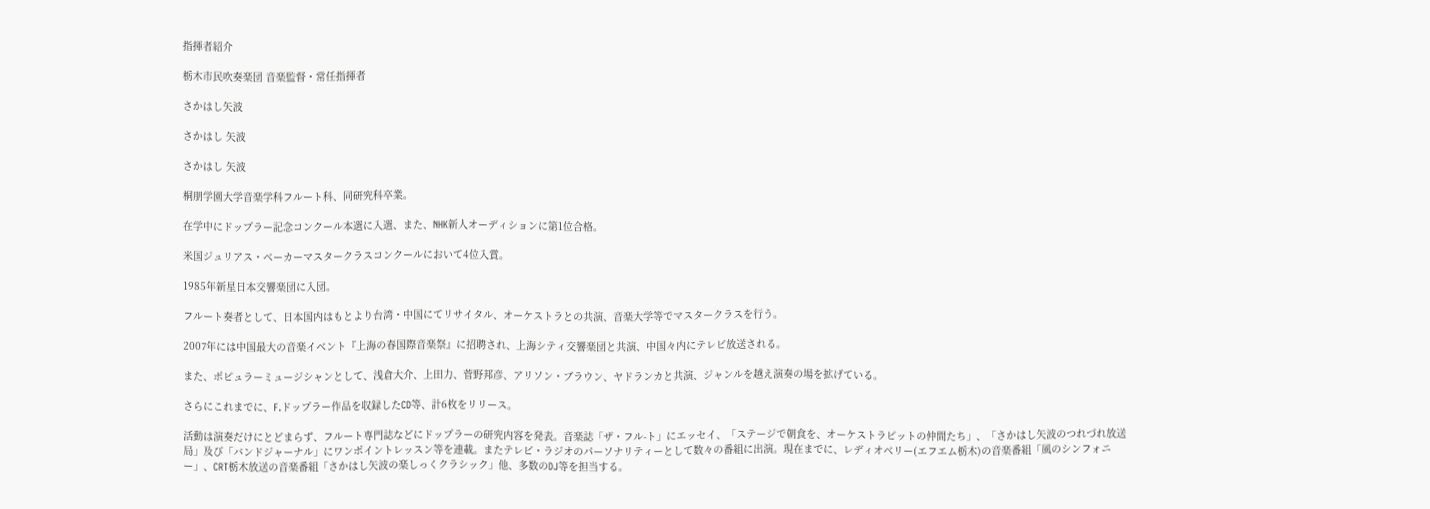指揮者紹介

栃木市民吹奏楽団 音楽監督・常任指揮者

さかはし矢波

さかはし 矢波

さかはし 矢波

桐朋学園大学音楽学科フルート科、同研究科卒業。

在学中にドップラー記念コンクール本選に入選、また、NHK新人オーディションに第1位合格。

米国ジュリアス・ベーカーマスタークラスコンクールにおいて4位入賞。

1985年新星日本交響楽団に入団。

フルート奏者として、日本国内はもとより台湾・中国にてリサイタル、オーケストラとの共演、音楽大学等でマスタークラスを行う。

2007年には中国最大の音楽イベント『上海の春国際音楽祭』に招聘され、上海シティ交響楽団と共演、中国々内にテレビ放送される。

また、ポピュラーミュージシャンとして、浅倉大介、上田力、菅野邦彦、アリソン・ブラウン、ヤドランカと共演、ジャンルを越え演奏の場を拡げている。

さらにこれまでに、F.ドップラー作品を収録したCD等、計6枚をリリース。

活動は演奏だけにとどまらず、フルート専門誌などにドップラーの研究内容を発表。音楽誌「ザ・フル-ト」にエッセイ、「ステージで朝食を、オーケストラピットの仲間たち」、「さかはし矢波のつれづれ放送局」及び「バンドジャーナル」にワンポイントレッスン等を連載。またテレビ・ラジオのパーソナリティーとして数々の番組に出演。現在までに、レディオベリー(エフエム栃木)の音楽番組「風のシンフォニー」、CRT栃木放送の音楽番組「さかはし矢波の楽しっくクラシック」他、多数のDJ等を担当する。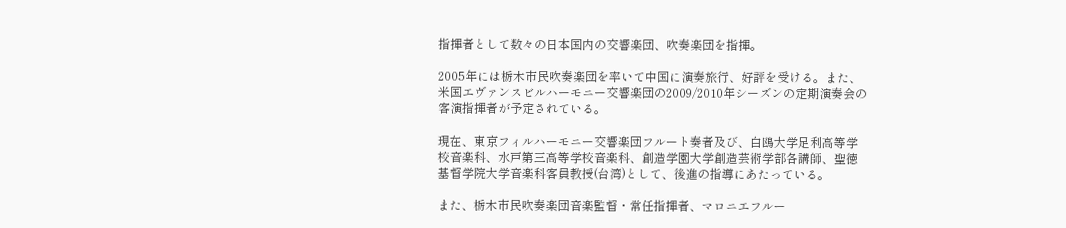指揮者として数々の日本国内の交響楽団、吹奏楽団を指揮。

2005年には栃木市民吹奏楽団を率いて中国に演奏旅行、好評を受ける。また、米国エヴァンスビルハーモニー交響楽団の2009/2010年シーズンの定期演奏会の客演指揮者が予定されている。

現在、東京フィルハーモニー交響楽団フルート奏者及び、白鴎大学足利高等学校音楽科、水戸第三高等学校音楽科、創造学園大学創造芸術学部各講師、聖徳基督学院大学音楽科客員教授(台湾)として、後進の指導にあたっている。

また、栃木市民吹奏楽団音楽監督・常任指揮者、マロニエフルー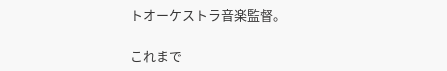トオーケストラ音楽監督。

これまで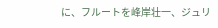に、フルートを峰岸壮一、ジュリ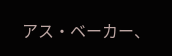アス・ベーカー、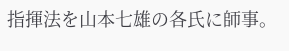指揮法を山本七雄の各氏に師事。